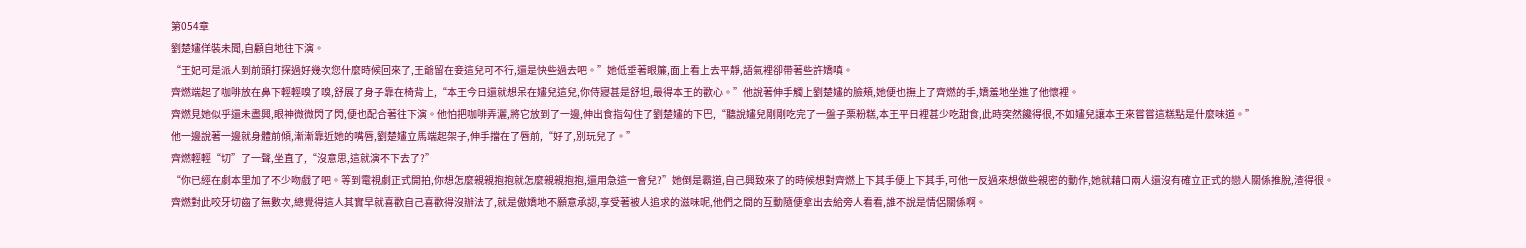第054章
劉楚嫿佯裝未聞,自顧自地往下演。
“王妃可是派人到前頭打探過好幾次您什麼時候回來了,王爺留在妾這兒可不行,還是快些過去吧。”她低垂著眼簾,面上看上去平靜,語氣裡卻帶著些許嬌嗔。
齊燃端起了咖啡放在鼻下輕輕嗅了嗅,舒展了身子靠在椅背上,“本王今日還就想呆在嫿兒這兒,你侍寢甚是舒坦,最得本王的歡心。”他說著伸手觸上劉楚嫿的臉頰,她便也撫上了齊燃的手,嬌羞地坐進了他懷裡。
齊燃見她似乎還未盡興,眼神微微閃了閃,便也配合著往下演。他怕把咖啡弄灑,將它放到了一邊,伸出食指勾住了劉楚嫿的下巴,“聽說嫿兒剛剛吃完了一盤子栗粉糕,本王平日裡甚少吃甜食,此時突然饞得很,不如嫿兒讓本王來嘗嘗這糕點是什麼味道。”
他一邊說著一邊就身體前傾,漸漸靠近她的嘴唇,劉楚嫿立馬端起架子,伸手擋在了唇前,“好了,別玩兒了。”
齊燃輕輕“切”了一聲,坐直了,“沒意思,這就演不下去了?”
“你已經在劇本里加了不少吻戲了吧。等到電視劇正式開拍,你想怎麼親親抱抱就怎麼親親抱抱,還用急這一會兒?”她倒是霸道,自己興致來了的時候想對齊燃上下其手便上下其手,可他一反過來想做些親密的動作,她就藉口兩人還沒有確立正式的戀人關係推脫,渣得很。
齊燃對此咬牙切齒了無數次,總覺得這人其實早就喜歡自己喜歡得沒辦法了,就是傲嬌地不願意承認,享受著被人追求的滋味呢,他們之間的互動隨便拿出去給旁人看看,誰不說是情侶關係啊。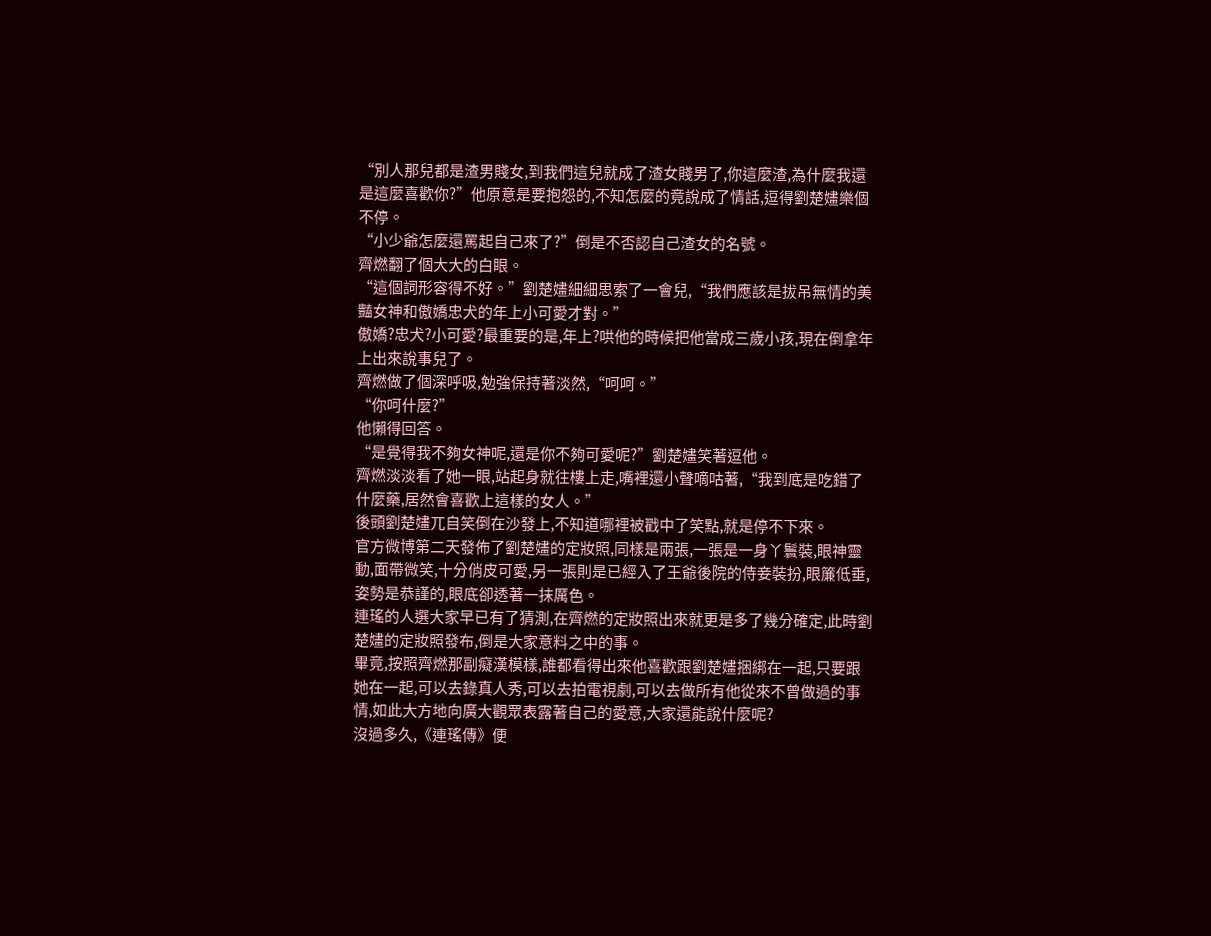“別人那兒都是渣男賤女,到我們這兒就成了渣女賤男了,你這麼渣,為什麼我還是這麼喜歡你?”他原意是要抱怨的,不知怎麼的竟說成了情話,逗得劉楚嫿樂個不停。
“小少爺怎麼還罵起自己來了?”倒是不否認自己渣女的名號。
齊燃翻了個大大的白眼。
“這個詞形容得不好。”劉楚嫿細細思索了一會兒,“我們應該是拔吊無情的美豔女神和傲嬌忠犬的年上小可愛才對。”
傲嬌?忠犬?小可愛?最重要的是,年上?哄他的時候把他當成三歲小孩,現在倒拿年上出來說事兒了。
齊燃做了個深呼吸,勉強保持著淡然,“呵呵。”
“你呵什麼?”
他懶得回答。
“是覺得我不夠女神呢,還是你不夠可愛呢?”劉楚嫿笑著逗他。
齊燃淡淡看了她一眼,站起身就往樓上走,嘴裡還小聲嘀咕著,“我到底是吃錯了什麼藥,居然會喜歡上這樣的女人。”
後頭劉楚嫿兀自笑倒在沙發上,不知道哪裡被戳中了笑點,就是停不下來。
官方微博第二天發佈了劉楚嫿的定妝照,同樣是兩張,一張是一身丫鬟裝,眼神靈動,面帶微笑,十分俏皮可愛,另一張則是已經入了王爺後院的侍妾裝扮,眼簾低垂,姿勢是恭謹的,眼底卻透著一抹厲色。
連瑤的人選大家早已有了猜測,在齊燃的定妝照出來就更是多了幾分確定,此時劉楚嫿的定妝照發布,倒是大家意料之中的事。
畢竟,按照齊燃那副癡漢模樣,誰都看得出來他喜歡跟劉楚嫿捆綁在一起,只要跟她在一起,可以去錄真人秀,可以去拍電視劇,可以去做所有他從來不曾做過的事情,如此大方地向廣大觀眾表露著自己的愛意,大家還能說什麼呢?
沒過多久,《連瑤傳》便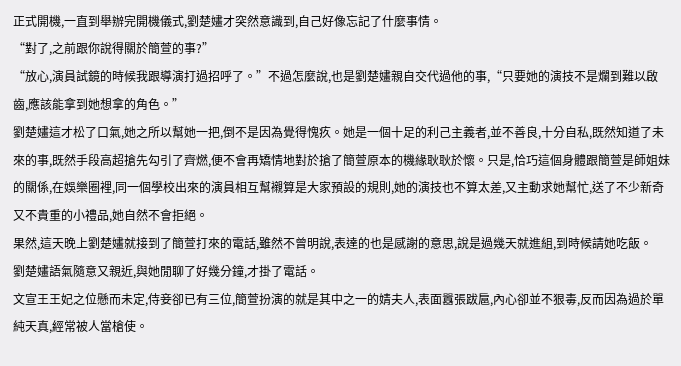正式開機,一直到舉辦完開機儀式,劉楚嫿才突然意識到,自己好像忘記了什麼事情。
“對了,之前跟你說得關於簡萱的事?”
“放心,演員試鏡的時候我跟導演打過招呼了。”不過怎麼說,也是劉楚嫿親自交代過他的事,“只要她的演技不是爛到難以啟齒,應該能拿到她想拿的角色。”
劉楚嫿這才松了口氣,她之所以幫她一把,倒不是因為覺得愧疚。她是一個十足的利己主義者,並不善良,十分自私,既然知道了未來的事,既然手段高超搶先勾引了齊燃,便不會再矯情地對於搶了簡萱原本的機緣耿耿於懷。只是,恰巧這個身體跟簡萱是師姐妹的關係,在娛樂圈裡,同一個學校出來的演員相互幫襯算是大家預設的規則,她的演技也不算太差,又主動求她幫忙,送了不少新奇又不貴重的小禮品,她自然不會拒絕。
果然,這天晚上劉楚嫿就接到了簡萱打來的電話,雖然不曾明說,表達的也是感謝的意思,說是過幾天就進組,到時候請她吃飯。
劉楚嫿語氣隨意又親近,與她閒聊了好幾分鐘,才掛了電話。
文宣王王妃之位懸而未定,侍妾卻已有三位,簡萱扮演的就是其中之一的婧夫人,表面囂張跋扈,內心卻並不狠毒,反而因為過於單純天真,經常被人當槍使。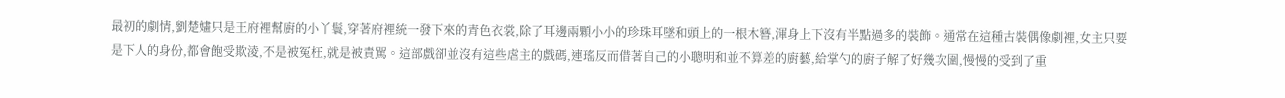最初的劇情,劉楚嫿只是王府裡幫廚的小丫鬟,穿著府裡統一發下來的青色衣裳,除了耳邊兩顆小小的珍珠耳墜和頭上的一根木簪,渾身上下沒有半點過多的裝飾。通常在這種古裝偶像劇裡,女主只要是下人的身份,都會飽受欺淩,不是被冤枉,就是被責駡。這部戲卻並沒有這些虐主的戲碼,連瑤反而借著自己的小聰明和並不算差的廚藝,給掌勺的廚子解了好幾次圍,慢慢的受到了重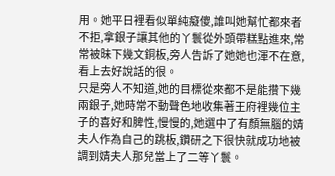用。她平日裡看似單純癡傻,誰叫她幫忙都來者不拒,拿銀子讓其他的丫鬟從外頭帶糕點進來,常常被昧下幾文銅板,旁人告訴了她她也渾不在意,看上去好說話的很。
只是旁人不知道,她的目標從來都不是能攢下幾兩銀子,她時常不動聲色地收集著王府裡幾位主子的喜好和脾性,慢慢的,她選中了有顏無腦的婧夫人作為自己的跳板,鑽研之下很快就成功地被調到婧夫人那兒當上了二等丫鬟。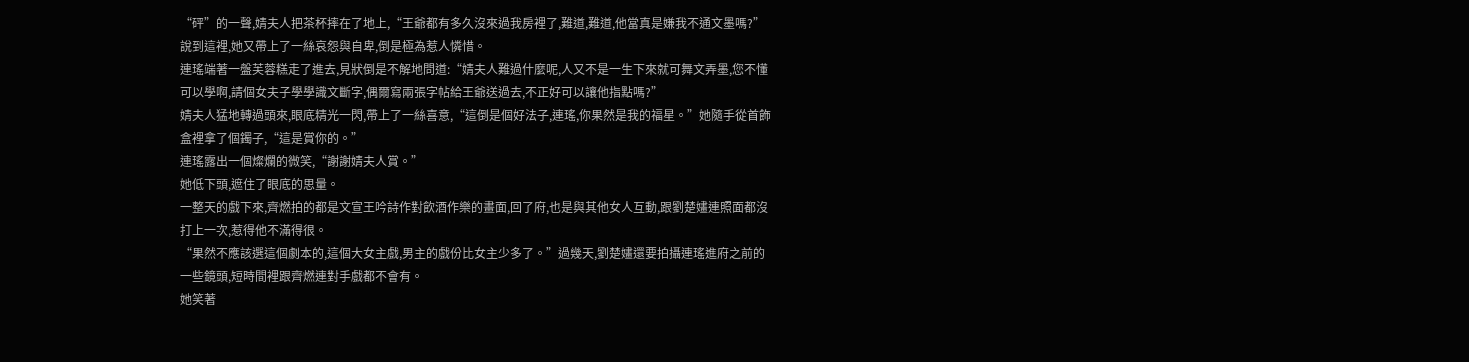“砰”的一聲,婧夫人把茶杯摔在了地上,“王爺都有多久沒來過我房裡了,難道,難道,他當真是嫌我不通文墨嗎?”說到這裡,她又帶上了一絲哀怨與自卑,倒是極為惹人憐惜。
連瑤端著一盤芙蓉糕走了進去,見狀倒是不解地問道:“婧夫人難過什麼呢,人又不是一生下來就可舞文弄墨,您不懂可以學啊,請個女夫子學學識文斷字,偶爾寫兩張字帖給王爺送過去,不正好可以讓他指點嗎?”
婧夫人猛地轉過頭來,眼底精光一閃,帶上了一絲喜意,“這倒是個好法子,連瑤,你果然是我的福星。”她隨手從首飾盒裡拿了個鐲子,“這是賞你的。”
連瑤露出一個燦爛的微笑,“謝謝婧夫人賞。”
她低下頭,遮住了眼底的思量。
一整天的戲下來,齊燃拍的都是文宣王吟詩作對飲酒作樂的畫面,回了府,也是與其他女人互動,跟劉楚嫿連照面都沒打上一次,惹得他不滿得很。
“果然不應該選這個劇本的,這個大女主戲,男主的戲份比女主少多了。”過幾天,劉楚嫿還要拍攝連瑤進府之前的一些鏡頭,短時間裡跟齊燃連對手戲都不會有。
她笑著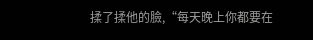揉了揉他的臉,“每天晚上你都要在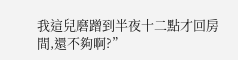我這兒磨蹭到半夜十二點才回房間,還不夠啊?”